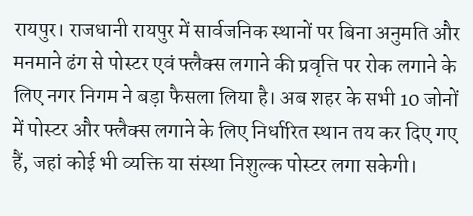रायपुर। राजधानी रायपुर में सार्वजनिक स्थानों पर बिना अनुमति और मनमाने ढंग से पोस्टर एवं फ्लैक्स लगाने की प्रवृत्ति पर रोक लगाने के लिए नगर निगम ने बड़ा फैसला लिया है। अब शहर के सभी 10 जोनों में पोस्टर और फ्लैक्स लगाने के लिए निर्धारित स्थान तय कर दिए गए हैं, जहां कोई भी व्यक्ति या संस्था निशुल्क पोस्टर लगा सकेगी।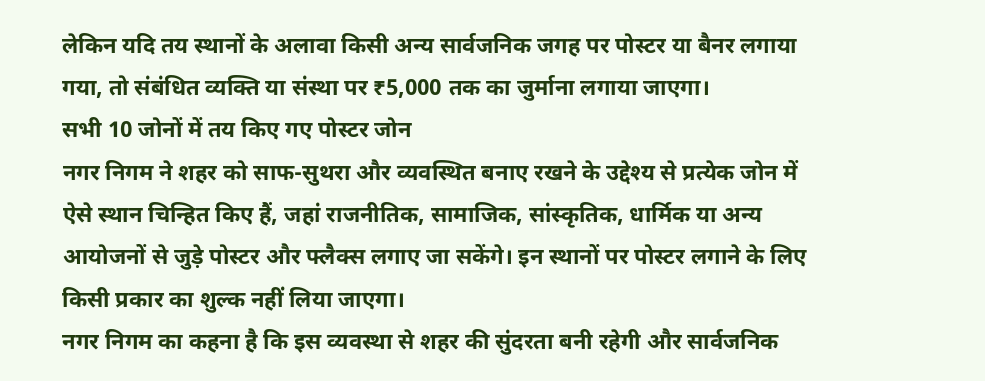लेकिन यदि तय स्थानों के अलावा किसी अन्य सार्वजनिक जगह पर पोस्टर या बैनर लगाया गया, तो संबंधित व्यक्ति या संस्था पर ₹5,000 तक का जुर्माना लगाया जाएगा।
सभी 10 जोनों में तय किए गए पोस्टर जोन
नगर निगम ने शहर को साफ-सुथरा और व्यवस्थित बनाए रखने के उद्देश्य से प्रत्येक जोन में ऐसे स्थान चिन्हित किए हैं, जहां राजनीतिक, सामाजिक, सांस्कृतिक, धार्मिक या अन्य आयोजनों से जुड़े पोस्टर और फ्लैक्स लगाए जा सकेंगे। इन स्थानों पर पोस्टर लगाने के लिए किसी प्रकार का शुल्क नहीं लिया जाएगा।
नगर निगम का कहना है कि इस व्यवस्था से शहर की सुंदरता बनी रहेगी और सार्वजनिक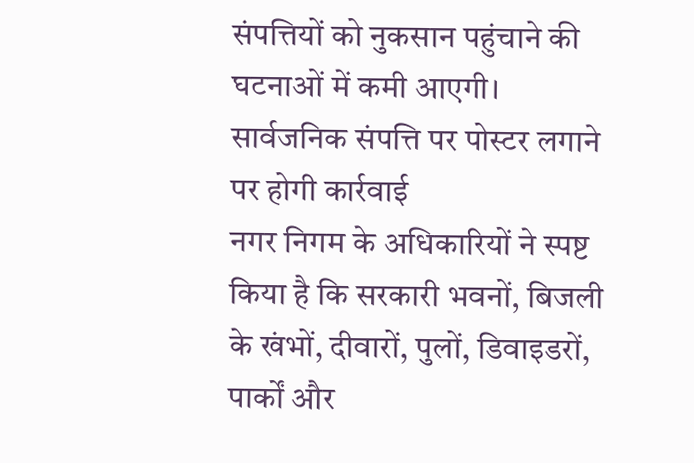संपत्तियों को नुकसान पहुंचाने की घटनाओं में कमी आएगी।
सार्वजनिक संपत्ति पर पोस्टर लगाने पर होगी कार्रवाई
नगर निगम के अधिकारियों ने स्पष्ट किया है कि सरकारी भवनों, बिजली के खंभों, दीवारों, पुलों, डिवाइडरों, पार्कों और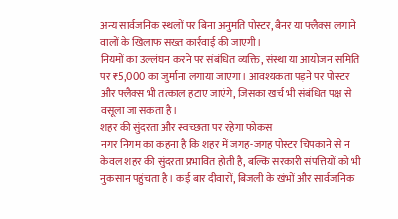अन्य सार्वजनिक स्थलों पर बिना अनुमति पोस्टर, बैनर या फ्लैक्स लगाने वालों के खिलाफ सख्त कार्रवाई की जाएगी।
नियमों का उल्लंघन करने पर संबंधित व्यक्ति, संस्था या आयोजन समिति पर ₹5,000 का जुर्माना लगाया जाएगा। आवश्यकता पड़ने पर पोस्टर और फ्लैक्स भी तत्काल हटाए जाएंगे, जिसका खर्च भी संबंधित पक्ष से वसूला जा सकता है।
शहर की सुंदरता और स्वच्छता पर रहेगा फोकस
नगर निगम का कहना है कि शहर में जगह-जगह पोस्टर चिपकाने से न केवल शहर की सुंदरता प्रभावित होती है, बल्कि सरकारी संपत्तियों को भी नुकसान पहुंचता है। कई बार दीवारों, बिजली के खंभों और सार्वजनिक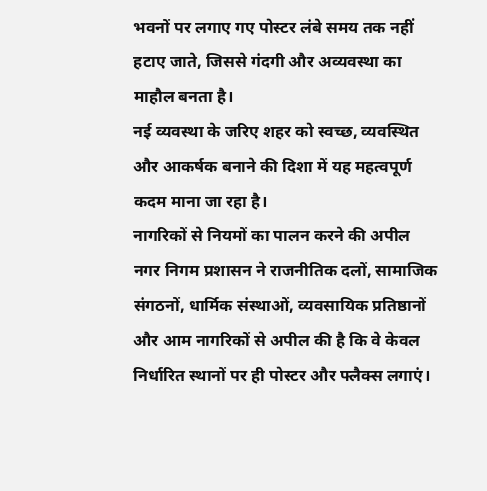भवनों पर लगाए गए पोस्टर लंबे समय तक नहीं हटाए जाते, जिससे गंदगी और अव्यवस्था का माहौल बनता है।
नई व्यवस्था के जरिए शहर को स्वच्छ, व्यवस्थित और आकर्षक बनाने की दिशा में यह महत्वपूर्ण कदम माना जा रहा है।
नागरिकों से नियमों का पालन करने की अपील
नगर निगम प्रशासन ने राजनीतिक दलों, सामाजिक संगठनों, धार्मिक संस्थाओं, व्यवसायिक प्रतिष्ठानों और आम नागरिकों से अपील की है कि वे केवल निर्धारित स्थानों पर ही पोस्टर और फ्लैक्स लगाएं।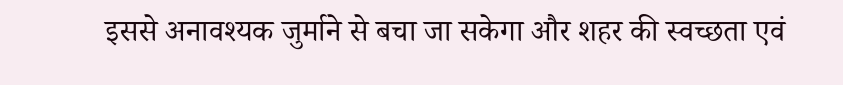इससे अनावश्यक जुर्माने से बचा जा सकेगा और शहर की स्वच्छता एवं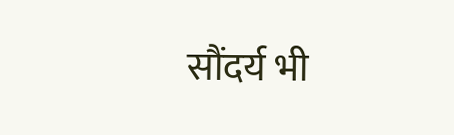सौंदर्य भी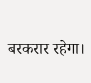बरकरार रहेगा।